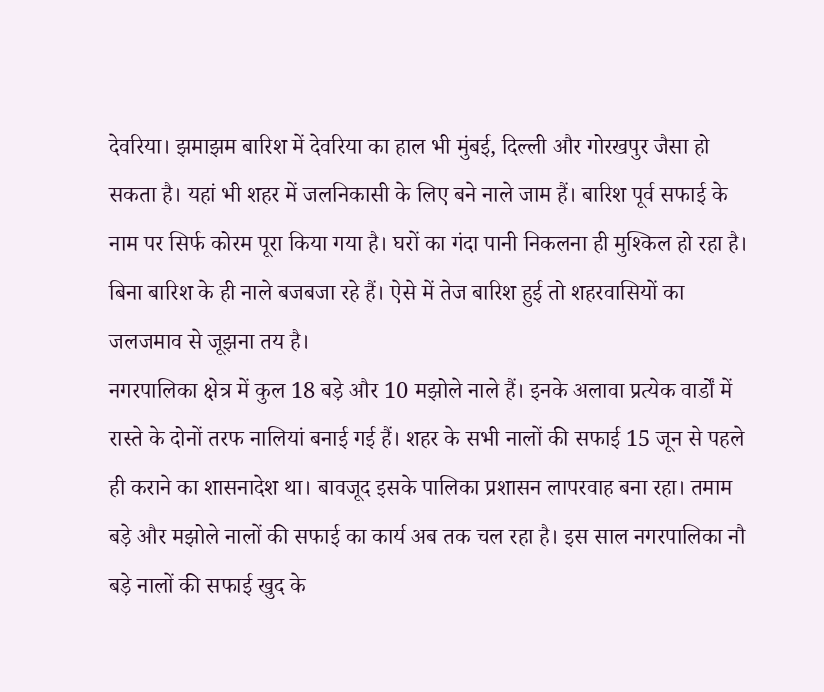देवरिया। झमाझम बारिश में देवरिया का हाल भी मुंबई, दिल्ली और गोरखपुर जैसा हो सकता है। यहां भी शहर में जलनिकासी के लिए बने नाले जाम हैं। बारिश पूर्व सफाई के नाम पर सिर्फ कोरम पूरा किया गया है। घरों का गंदा पानी निकलना ही मुश्किल हो रहा है। बिना बारिश के ही नाले बजबजा रहे हैं। ऐसे में तेज बारिश हुई तो शहरवासियों का जलजमाव से जूझना तय है।
नगरपालिका क्षेत्र में कुल 18 बड़े और 10 मझोले नाले हैं। इनके अलावा प्रत्येक वार्डों में रास्ते के दोनों तरफ नालियां बनाई गई हैं। शहर के सभी नालों की सफाई 15 जून से पहले ही कराने का शासनादेश था। बावजूद इसके पालिका प्रशासन लापरवाह बना रहा। तमाम बड़े और मझोले नालों की सफाई का कार्य अब तक चल रहा है। इस साल नगरपालिका नौ बड़े नालों की सफाई खुद के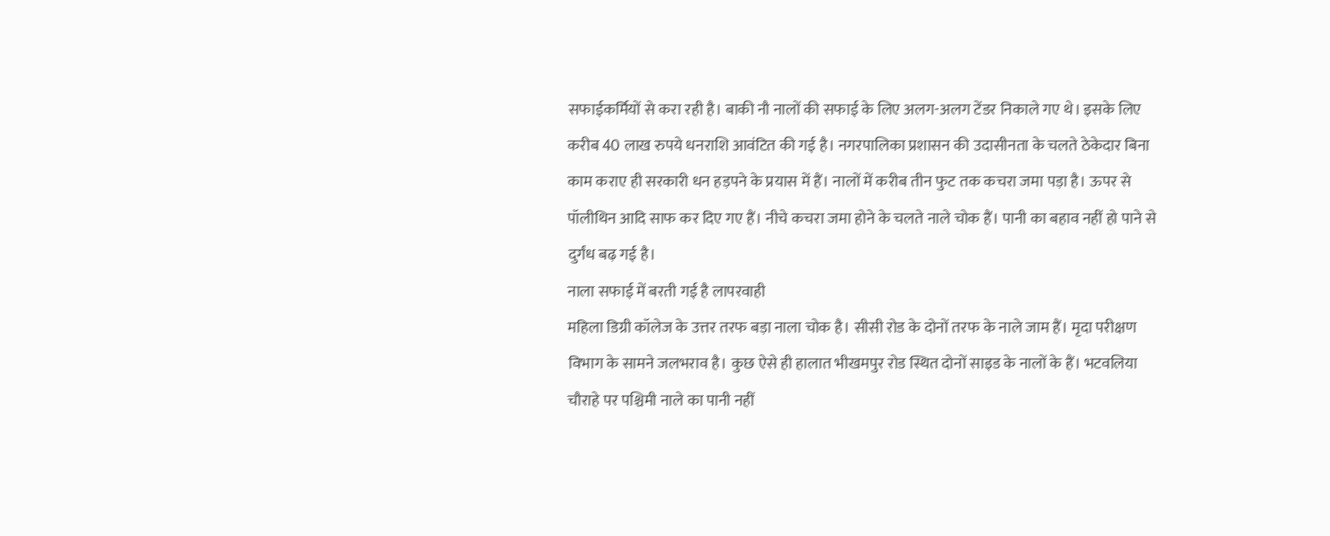सफाईकर्मियों से करा रही है। बाकी नौ नालों की सफाई के लिए अलग-अलग टेंडर निकाले गए थे। इसके लिए करीब 40 लाख रुपये धनराशि आवंटित की गई है। नगरपालिका प्रशासन की उदासीनता के चलते ठेकेदार बिना काम कराए ही सरकारी धन हड़पने के प्रयास में हैं। नालों में करीब तीन फुट तक कचरा जमा पड़ा है। ऊपर से पॉलीथिन आदि साफ कर दिए गए हैं। नीचे कचरा जमा होने के चलते नाले चोक हैं। पानी का बहाव नहीं हो पाने से दुर्गंध बढ़ गई है।
नाला सफाई में बरती गई है लापरवाही
महिला डिग्री कॉलेज के उत्तर तरफ बड़ा नाला चोक है। सीसी रोड के दोनों तरफ के नाले जाम हैं। मृदा परीक्षण विभाग के सामने जलभराव है। कुछ ऐसे ही हालात भीखमपुर रोड स्थित दोनों साइड के नालों के हैं। भटवलिया चौराहे पर पश्चिमी नाले का पानी नहीं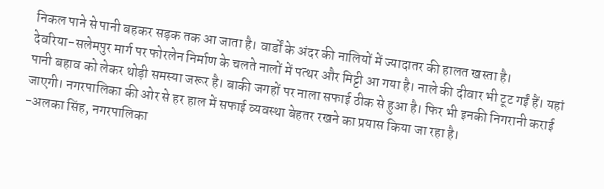निकल पाने से पानी बहकर सड़क तक आ जाता है। वार्डों के अंदर की नालियों में ज्यादातर की हालत खस्ता है।
देवरिया-सलेमपुर मार्ग पर फोरलेन निर्माण के चलते नालों में पत्थर और मिट्टी आ गया है। नाले की दीवार भी टूट गईं हैं। यहां पानी बहाव को लेकर थोड़ी समस्या जरूर है। बाकी जगहों पर नाला सफाई ठीक से हुआ है। फिर भी इनकी निगरानी कराई जाएगी। नगरपालिका की ओर से हर हाल में सफाई व्यवस्था बेहतर रखने का प्रयास किया जा रहा है।
-अलका सिंह, नगरपालिका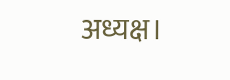अध्यक्ष।